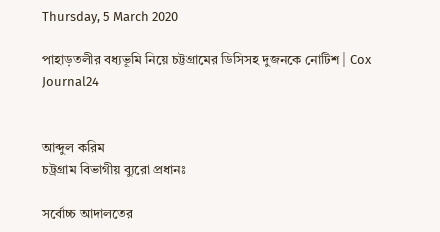Thursday, 5 March 2020

পাহাড়তলীর বধ্যভূমি নিয়ে চট্টগ্রামের ডিসিসহ দুজনকে নোটিশ | Cox Journal24


আব্দুল করিম
চট্রগ্রাম বিভাগীয় ব্যুরো প্রধানঃ

সর্বোচ্চ আদালতের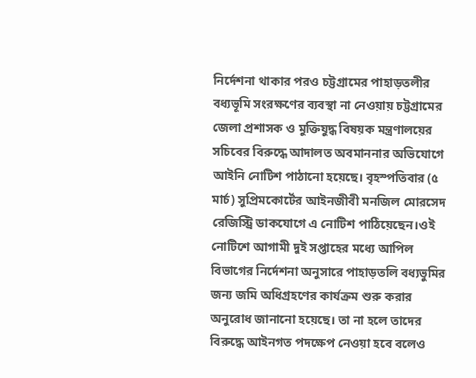নির্দেশনা থাকার পরও চট্টগ্রামের পাহাড়তলীর বধ্যভূমি সংরক্ষণের ব্যবস্থা না নেওয়ায় চট্টগ্রামের জেলা প্রশাসক ও মুক্তিযুদ্ধ বিষয়ক মন্ত্রণালয়ের সচিবের বিরুদ্ধে আদালত অবমাননার অভিযোগে আইনি নোটিশ পাঠানো হয়েছে। বৃহস্পতিবার (৫ মার্চ) সুপ্রিমকোর্টের আইনজীবী মনজিল মোরসেদ রেজিস্ট্রি ডাকযোগে এ নোটিশ পাঠিয়েছেন।ওই নোটিশে আগামী দুই সপ্তাহের মধ্যে আপিল বিভাগের নির্দেশনা অনুসারে পাহাড়তলি বধ্যভুমির জন্য জমি অধিগ্রহণের কার্যক্রম শুরু করার অনুরোধ জানানো হয়েছে। তা না হলে তাদের বিরুদ্ধে আইনগত পদক্ষেপ নেওয়া হবে বলেও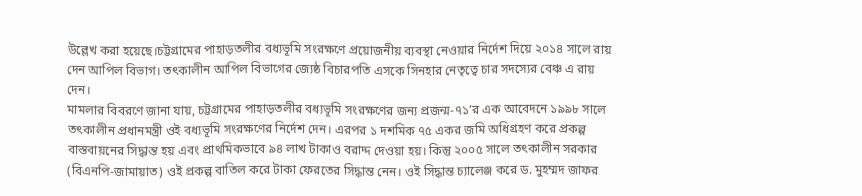উল্লেখ করা হয়েছে।চট্টগ্রামের পাহাড়তলীর বধ্যভূমি সংরক্ষণে প্রয়োজনীয় ব্যবস্থা নেওয়ার নির্দেশ দিয়ে ২০১৪ সালে রায় দেন আপিল বিভাগ। তৎকালীন আপিল বিভাগের জ্যেষ্ঠ বিচারপতি এসকে সিনহার নেতৃত্বে চার সদস্যের বেঞ্চ এ রায় দেন।
মামলার বিবরণে জানা যায়, চট্টগ্রামের পাহাড়তলীর বধ্যভূমি সংরক্ষণের জন্য প্রজন্ম-৭১’র এক আবেদনে ১৯৯৮ সালে তৎকালীন প্রধানমন্ত্রী ওই বধ্যভূমি সংরক্ষণের নির্দেশ দেন। এরপর ১ দশমিক ৭৫ একর জমি অধিগ্রহণ করে প্রকল্প বাস্তবায়নের সিদ্ধান্ত হয় এবং প্রাথমিকভাবে ৯৪ লাখ টাকাও বরাদ্দ দেওয়া হয়। কিন্তু ২০০৫ সালে তৎকালীন সরকার (বিএনপি-জামায়াত) ওই প্রকল্প বাতিল করে টাকা ফেরতের সিদ্ধান্ত নেন। ওই সিদ্ধান্ত চ্যালেঞ্জ করে ড. মুহম্মদ জাফর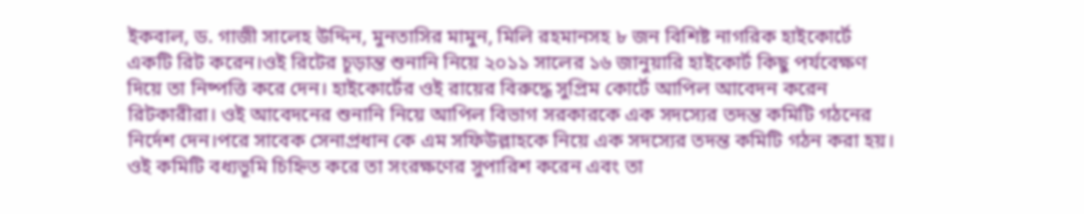ইকবাল, ড. গাজী সালেহ উদ্দিন, মুনতাসির মামুন, মিলি রহমানসহ ৮ জন বিশিষ্ট নাগরিক হাইকোর্টে একটি রিট করেন।ওই রিটের চূড়ান্ত শুনানি নিয়ে ২০১১ সালের ১৬ জানুয়ারি হাইকোর্ট কিছু পর্যবেক্ষণ দিয়ে তা নিষ্পত্তি করে দেন। হাইকোর্টের ওই রায়ের বিরুদ্ধে সুপ্রিম কোর্টে আপিল আবেদন করেন রিটকারীরা। ওই আবেদনের শুনানি নিয়ে আপিল বিভাগ সরকারকে এক সদস্যের তদন্ত কমিটি গঠনের নির্দেশ দেন।পরে সাবেক সেনাপ্রধান কে এম সফিউল্লাহকে নিয়ে এক সদস্যের তদন্ত কমিটি গঠন করা হয়। ওই কমিটি বধ্যভূমি চিহ্নিত করে তা সংরক্ষণের সুপারিশ করেন এবং তা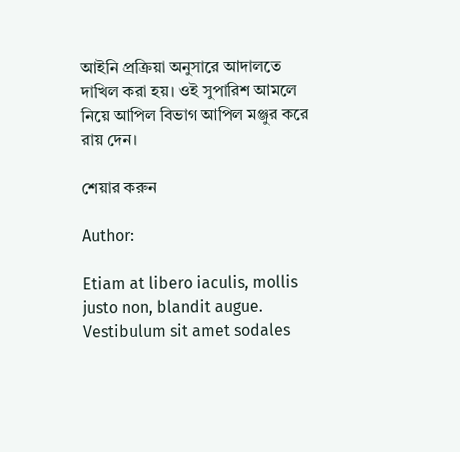আইনি প্রক্রিয়া অনুসারে আদালতে দাখিল করা হয়। ওই সুপারিশ আমলে নিয়ে আপিল বিভাগ আপিল মঞ্জুর করে রায় দেন।

শেয়ার করুন

Author:

Etiam at libero iaculis, mollis justo non, blandit augue. Vestibulum sit amet sodales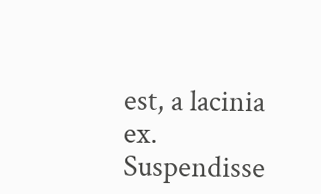est, a lacinia ex. Suspendisse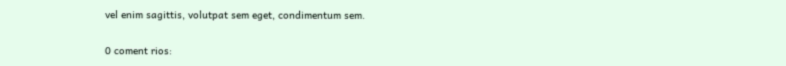vel enim sagittis, volutpat sem eget, condimentum sem.

0 coment rios: